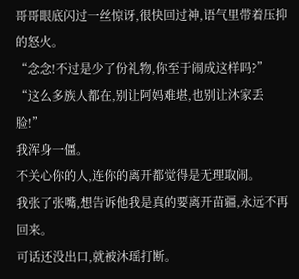哥哥眼底闪过一丝惊讶,很快回过神,语气里带着压抑的怒火。
“念念!不过是少了份礼物,你至于闹成这样吗?”
“这么多族人都在,别让阿妈难堪,也别让沐家丢脸!”
我浑身一僵。
不关心你的人,连你的离开都觉得是无理取闹。
我张了张嘴,想告诉他我是真的要离开苗疆,永远不再回来。
可话还没出口,就被沐瑶打断。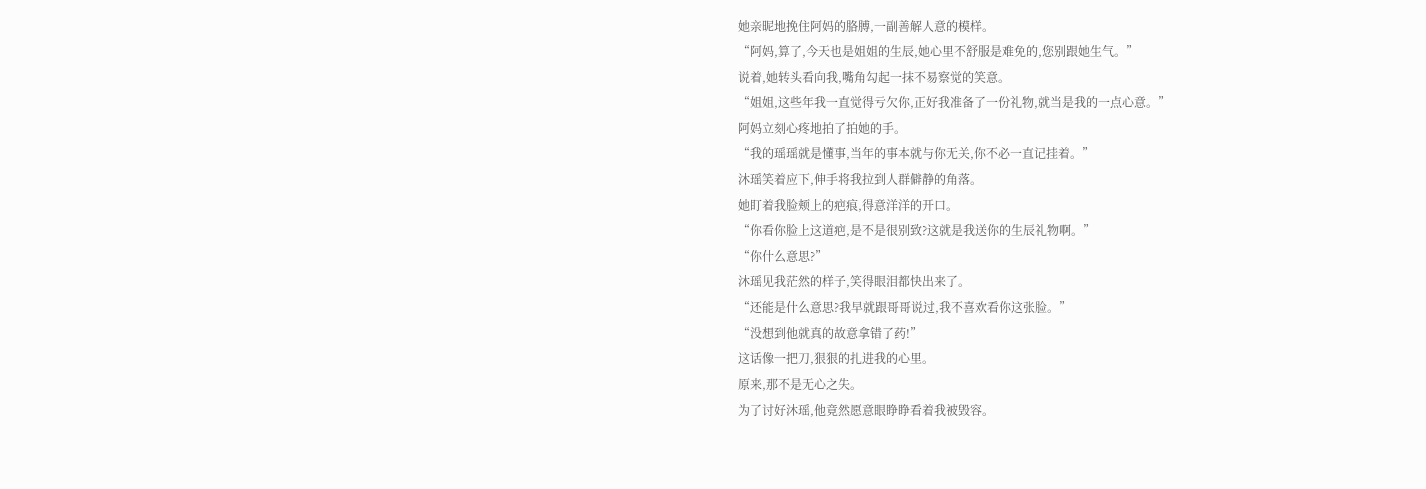她亲昵地挽住阿妈的胳膊,一副善解人意的模样。
“阿妈,算了,今天也是姐姐的生辰,她心里不舒服是难免的,您别跟她生气。”
说着,她转头看向我,嘴角勾起一抹不易察觉的笑意。
“姐姐,这些年我一直觉得亏欠你,正好我准备了一份礼物,就当是我的一点心意。”
阿妈立刻心疼地拍了拍她的手。
“我的瑶瑶就是懂事,当年的事本就与你无关,你不必一直记挂着。”
沐瑶笑着应下,伸手将我拉到人群僻静的角落。
她盯着我脸颊上的疤痕,得意洋洋的开口。
“你看你脸上这道疤,是不是很别致?这就是我送你的生辰礼物啊。”
“你什么意思?”
沐瑶见我茫然的样子,笑得眼泪都快出来了。
“还能是什么意思?我早就跟哥哥说过,我不喜欢看你这张脸。”
“没想到他就真的故意拿错了药!”
这话像一把刀,狠狠的扎进我的心里。
原来,那不是无心之失。
为了讨好沐瑶,他竟然愿意眼睁睁看着我被毁容。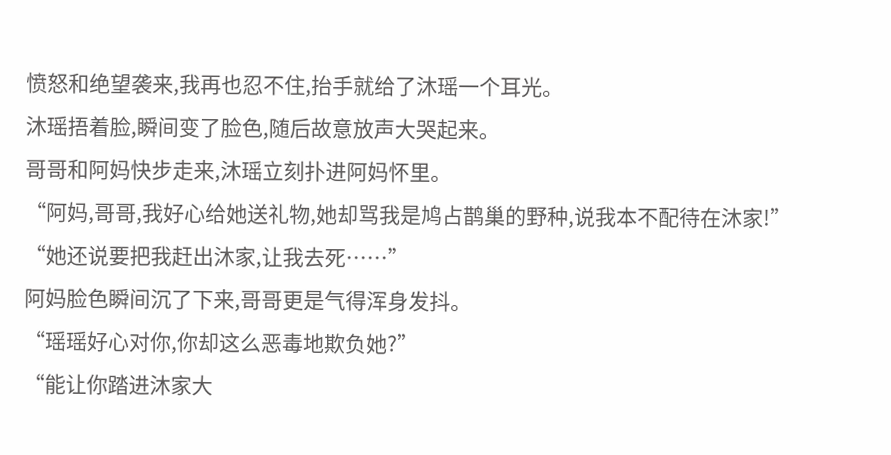愤怒和绝望袭来,我再也忍不住,抬手就给了沐瑶一个耳光。
沐瑶捂着脸,瞬间变了脸色,随后故意放声大哭起来。
哥哥和阿妈快步走来,沐瑶立刻扑进阿妈怀里。
“阿妈,哥哥,我好心给她送礼物,她却骂我是鸠占鹊巢的野种,说我本不配待在沐家!”
“她还说要把我赶出沐家,让我去死……”
阿妈脸色瞬间沉了下来,哥哥更是气得浑身发抖。
“瑶瑶好心对你,你却这么恶毒地欺负她?”
“能让你踏进沐家大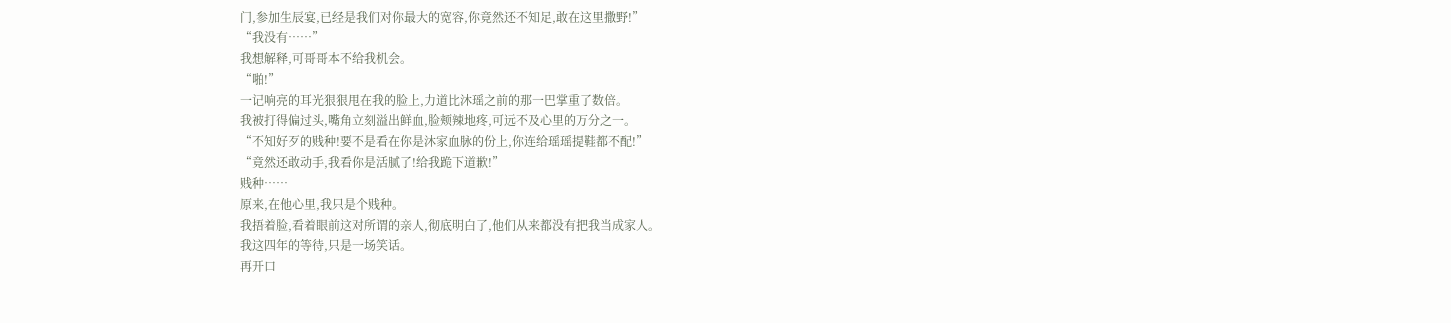门,参加生辰宴,已经是我们对你最大的宽容,你竟然还不知足,敢在这里撒野!”
“我没有……”
我想解释,可哥哥本不给我机会。
“啪!”
一记响亮的耳光狠狠甩在我的脸上,力道比沐瑶之前的那一巴掌重了数倍。
我被打得偏过头,嘴角立刻溢出鲜血,脸颊辣地疼,可远不及心里的万分之一。
“不知好歹的贱种!要不是看在你是沐家血脉的份上,你连给瑶瑶提鞋都不配!”
“竟然还敢动手,我看你是活腻了!给我跪下道歉!”
贱种……
原来,在他心里,我只是个贱种。
我捂着脸,看着眼前这对所谓的亲人,彻底明白了,他们从来都没有把我当成家人。
我这四年的等待,只是一场笑话。
再开口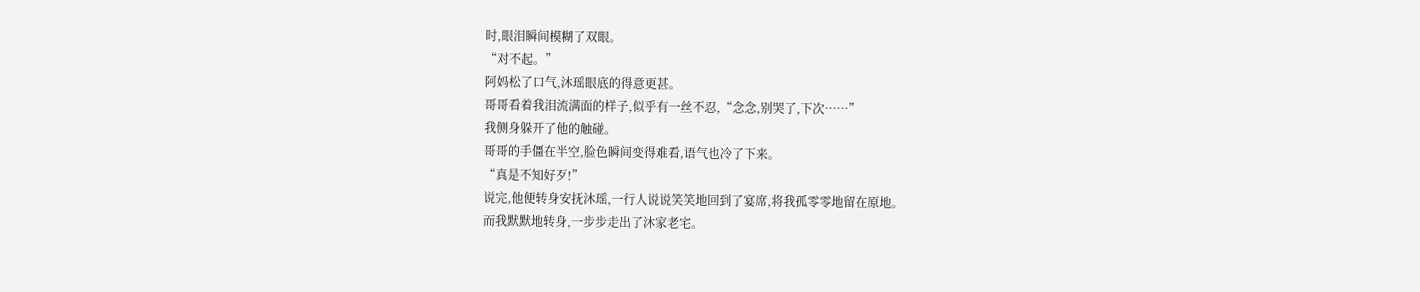时,眼泪瞬间模糊了双眼。
“对不起。”
阿妈松了口气,沐瑶眼底的得意更甚。
哥哥看着我泪流满面的样子,似乎有一丝不忍,“念念,别哭了,下次……”
我侧身躲开了他的触碰。
哥哥的手僵在半空,脸色瞬间变得难看,语气也冷了下来。
“真是不知好歹!”
说完,他便转身安抚沐瑶,一行人说说笑笑地回到了宴席,将我孤零零地留在原地。
而我默默地转身,一步步走出了沐家老宅。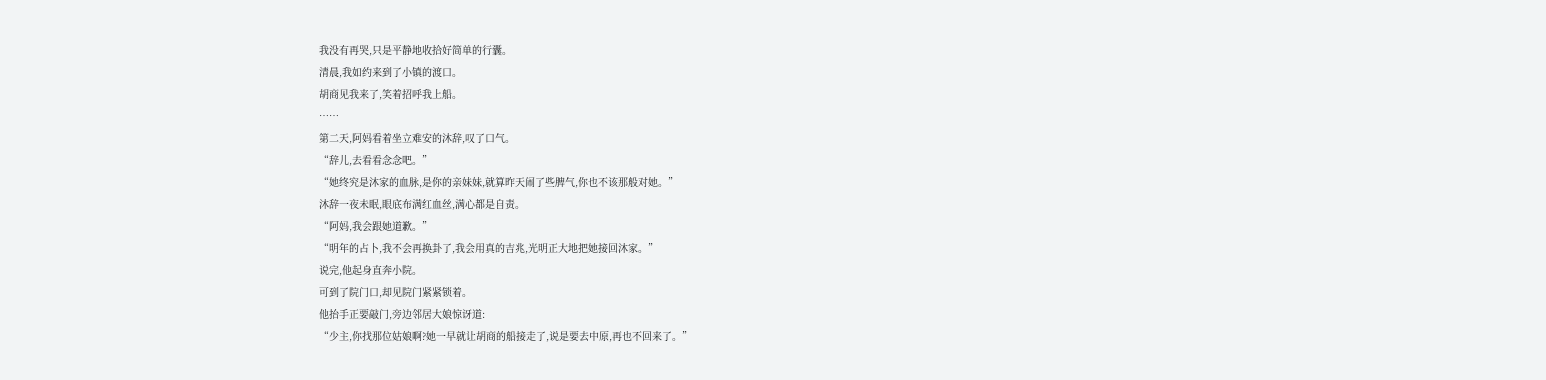我没有再哭,只是平静地收拾好简单的行囊。
清晨,我如约来到了小镇的渡口。
胡商见我来了,笑着招呼我上船。
……
第二天,阿妈看着坐立难安的沐辞,叹了口气。
“辞儿,去看看念念吧。”
“她终究是沐家的血脉,是你的亲妹妹,就算昨天闹了些脾气,你也不该那般对她。”
沐辞一夜未眠,眼底布满红血丝,满心都是自责。
“阿妈,我会跟她道歉。”
“明年的占卜,我不会再换卦了,我会用真的吉兆,光明正大地把她接回沐家。”
说完,他起身直奔小院。
可到了院门口,却见院门紧紧锁着。
他抬手正要敲门,旁边邻居大娘惊讶道:
“少主,你找那位姑娘啊?她一早就让胡商的船接走了,说是要去中原,再也不回来了。”